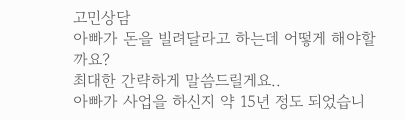고민상담
아빠가 돈을 빌려달라고 하는데 어떻게 해야할까요?
최대한 간략하게 말씀드릴게요..
아빠가 사업을 하신지 약 15년 정도 되었습니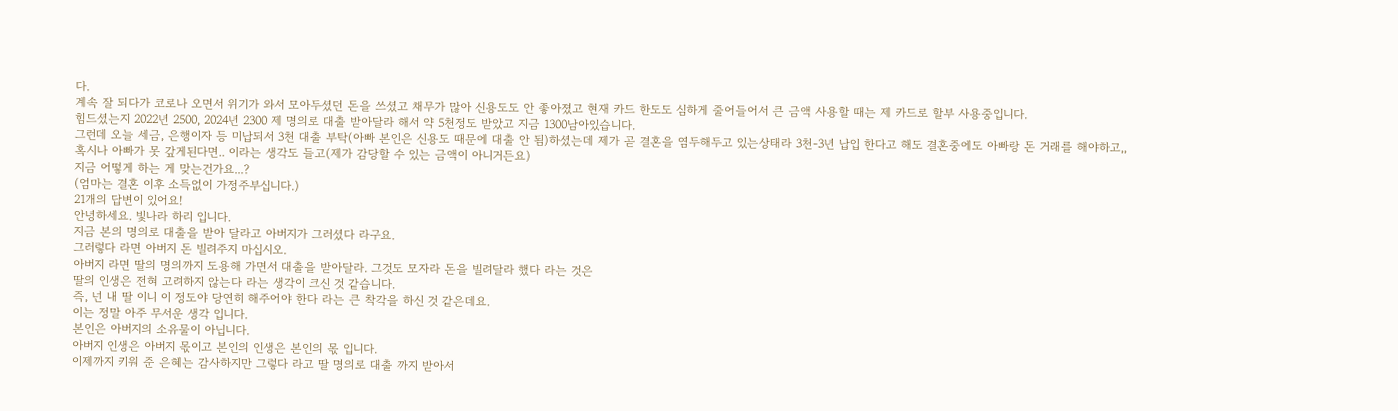다.
계속 잘 되다가 코로나 오면서 위기가 와서 모아두셨던 돈을 쓰셨고 채무가 많아 신용도도 안 좋아졌고 현재 카드 한도도 심하게 줄어들어서 큰 금액 사용할 때는 제 카드로 할부 사용중입니다.
힘드셨는지 2022년 2500, 2024년 2300 제 명의로 대출 받아달라 해서 약 5천정도 받았고 지금 1300남아있습니다.
그런데 오늘 세금, 은행이자 등 미납되서 3천 대출 부탁(아빠 본인은 신용도 때문에 대출 안 됨)하셨는데 제가 곧 결혼을 염두해두고 있는상태라 3천-3년 납입 한다고 해도 결혼중에도 아빠랑 돈 거래를 해야하고,, 혹시나 아빠가 못 갚게된다면.. 이라는 생각도 들고(제가 감당할 수 있는 금액이 아니거든요)
지금 어떻게 하는 게 맞는건가요...?
(엄마는 결혼 이후 소득없이 가정주부십니다.)
21개의 답변이 있어요!
안녕하세요. 빛나라 하리 입니다.
지금 본의 명의로 대출을 받아 달라고 아버지가 그러셨다 라구요.
그러렇다 라면 아버지 돈 빌려주지 마십시오.
아버지 라면 딸의 명의까지 도용해 가면서 대출을 받아달라. 그것도 모자라 돈을 빌려달라 했다 라는 것은
딸의 인생은 전혀 고려하지 않는다 라는 생각이 크신 것 같습니다.
즉, 넌 내 딸 이니 이 정도야 당연히 해주어야 한다 라는 큰 착각을 하신 것 같은데요.
이는 정말 아주 무서운 생각 입니다.
본인은 아버지의 소유물이 아닙니다.
아버지 인생은 아버지 몫이고 본인의 인생은 본인의 몫 입니다.
이제까지 키워 준 은혜는 감사하지만 그렇다 라고 딸 명의로 대출 까지 받아서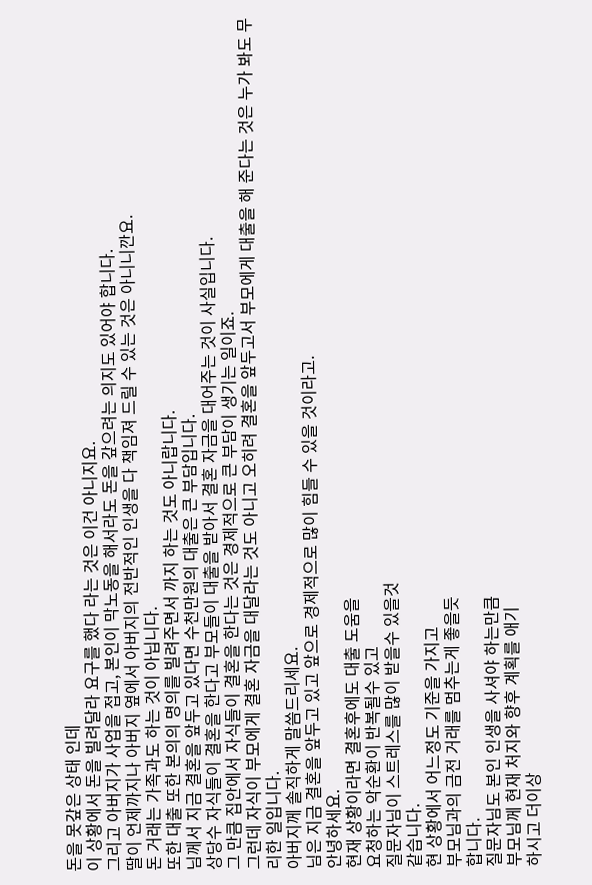돈을 못갚은 상태 인데
이 상황에서 돈을 빌려달라 요구를 했다 라는 것은 이건 아니지요.
그리고 아버지가 사업을 접고, 본인이 막노동을 해서라도 돈을 갚으려는 의지도 있어야 합니다.
딸이 언제까지나 아버지 옆에서 아버지의 전반적인 인생을 다 책임져 드릴 수 있는 것은 아니니깐요.
돈 거래는 가족과도 하는 것이 아닙니다.
또한 대출 또한 본의의 명의를 빌려주면서 까지 하는 것도 아니랍니다.
님께서 지금 결혼을 앞두고 있다면 수천만원의 대출은 큰 부담입니다.
상당수 자식들이 결혼을 한다고 부모들이 대출을 받아서 결혼 자금을 대어주는 것이 사실입니다.
그 만큼 집안에서 자식들이 결혼을 한다는 것은 경제적으로 큰 부담이 생기는 일이죠.
그런데 자식이 부모에게 결혼 자금을 대달라는 것도 아니고 오히려 결혼을 앞두고서 부모에게 대출을 해 준다는 것은 누가 봐도 무리한 일입니다.
아버지께 솔직하게 말씀드리세요.
님은 지금 결혼을 앞두고 있고 앞으로 경제적으로 많이 힘들 수 있을 것이라고.
안녕하세요.
현재 상황이라면 결혼후에도 대출 도움을
요청하는 악순환이 반복될수 있고
질문자님이 스트레스를 많이 받을수 있을것
같습니다.
현 상황에서 어느정도 기준을 가지고
부모님과의 금전 거래를 멈추는게 좋을듯
합니다.
질문자님도 본인 인생을 사셔야 하는만큼
부모님께 현재 처지와 향후 계획를 애기
하시고 더이상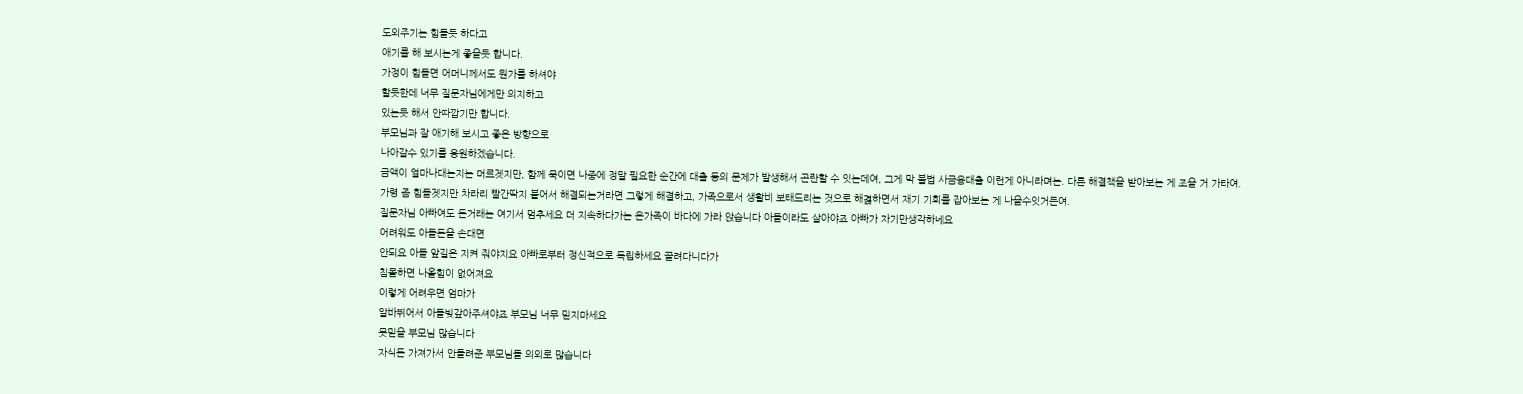도외주기는 힘들듯 하다고
애기를 해 보시는게 좋을듯 합니다.
가정이 힘들면 어머니께서도 뭔가를 하셔야
할듯한데 너무 질문자님에게만 의지하고
있는듯 해서 안따깝기만 합니다.
부모님과 잘 애기해 보시고 좋은 방향으로
나아갈수 있기를 응원하겠습니다.
금액이 얼마나대는지는 머르겟지만, 함께 묵이면 나중에 정말 필요한 순간에 대출 등의 문제가 발생해서 곤란할 수 잇는데여, 그게 막 불법 사금융대출 이런게 아니라며는. 다른 해결책을 받아보는 게 조을 거 가타여.
가령 좀 힘들겟지만 차라리 빨간딱지 붙어서 해결되는거라면 그렇게 해결하고, 가족으로서 생활비 보태드리는 것으로 해겷하면서 재기 기회를 잡아보는 게 나을수잇거든여.
질문자님 아빠여도 돈거래는 여기서 멈추세요 더 지속하다가는 온가족이 바다에 가라 앉습니다 아들이라도 살아야죠 아빠가 자기만생각하네요
어려워도 아들돈을 손대면
안되요 아들 앞길은 지켜 줘야지요 아빠로부터 정신적으로 독립하세요 끌려다니다가
침몰하면 나올힘이 없어져요
이렇게 어려우면 엄마가
알바뛰어서 아들빚갚아주셔야죠 부모님 너무 믿지마세요
못믿을 부모님 많습니다
자식돈 가져가서 안돌려준 부모님들 의외로 많습니다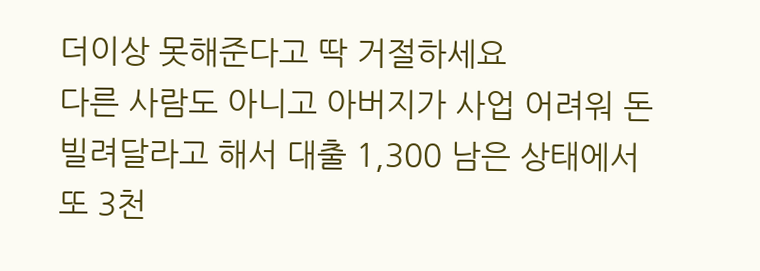더이상 못해준다고 딱 거절하세요
다른 사람도 아니고 아버지가 사업 어려워 돈 빌려달라고 해서 대출 1,300 남은 상태에서 또 3천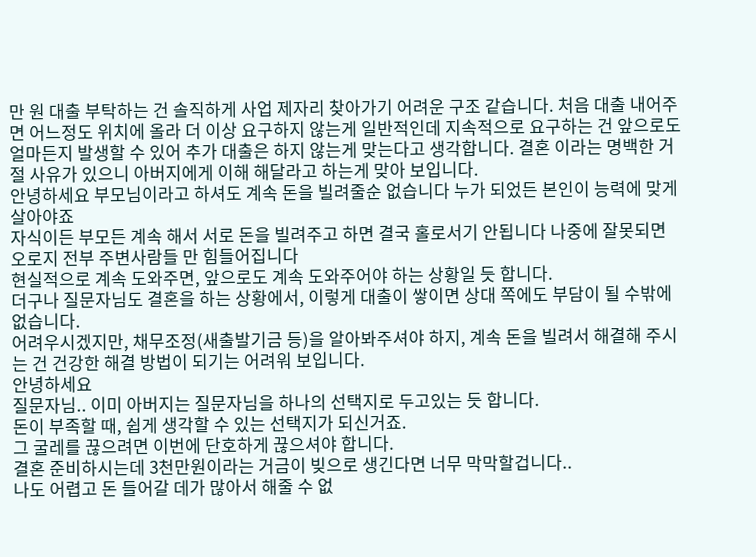만 원 대출 부탁하는 건 솔직하게 사업 제자리 찾아가기 어려운 구조 같습니다. 처음 대출 내어주면 어느정도 위치에 올라 더 이상 요구하지 않는게 일반적인데 지속적으로 요구하는 건 앞으로도 얼마든지 발생할 수 있어 추가 대출은 하지 않는게 맞는다고 생각합니다. 결혼 이라는 명백한 거절 사유가 있으니 아버지에게 이해 해달라고 하는게 맞아 보입니다.
안녕하세요 부모님이라고 하셔도 계속 돈을 빌려줄순 없습니다 누가 되었든 본인이 능력에 맞게 살아야죠
자식이든 부모든 계속 해서 서로 돈을 빌려주고 하면 결국 홀로서기 안됩니다 나중에 잘못되면 오로지 전부 주변사람들 만 힘들어집니다
현실적으로 계속 도와주면, 앞으로도 계속 도와주어야 하는 상황일 듯 합니다.
더구나 질문자님도 결혼을 하는 상황에서, 이렇게 대출이 쌓이면 상대 쪽에도 부담이 될 수밖에 없습니다.
어려우시겠지만, 채무조정(새출발기금 등)을 알아봐주셔야 하지, 계속 돈을 빌려서 해결해 주시는 건 건강한 해결 방법이 되기는 어려워 보입니다.
안녕하세요
질문자님.. 이미 아버지는 질문자님을 하나의 선택지로 두고있는 듯 합니다.
돈이 부족할 때, 쉽게 생각할 수 있는 선택지가 되신거죠.
그 굴레를 끊으려면 이번에 단호하게 끊으셔야 합니다.
결혼 준비하시는데 3천만원이라는 거금이 빚으로 생긴다면 너무 막막할겁니다..
나도 어렵고 돈 들어갈 데가 많아서 해줄 수 없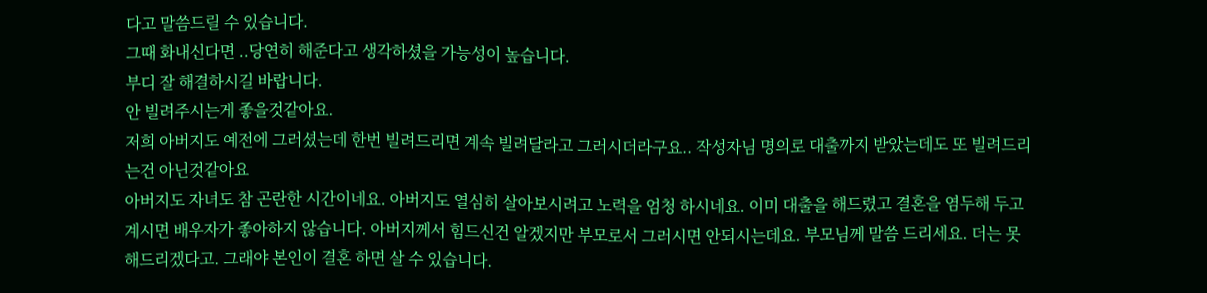다고 말씀드릴 수 있습니다.
그때 화내신다면 ..당연히 해준다고 생각하셨을 가능성이 높습니다.
부디 잘 해결하시길 바랍니다.
안 빌려주시는게 좋을것같아요.
저희 아버지도 예전에 그러셨는데 한번 빌려드리면 계속 빌려달라고 그러시더라구요.. 작성자님 명의로 대출까지 받았는데도 또 빌려드리는건 아닌것같아요
아버지도 자녀도 참 곤란한 시간이네요. 아버지도 열심히 살아보시려고 노력을 엄청 하시네요. 이미 대출을 해드렸고 결혼을 염두해 두고 계시면 배우자가 좋아하지 않습니다. 아버지께서 힘드신건 알겠지만 부모로서 그러시면 안되시는데요. 부모님께 말씀 드리세요. 더는 못해드리겠다고. 그래야 본인이 결혼 하면 살 수 있습니다.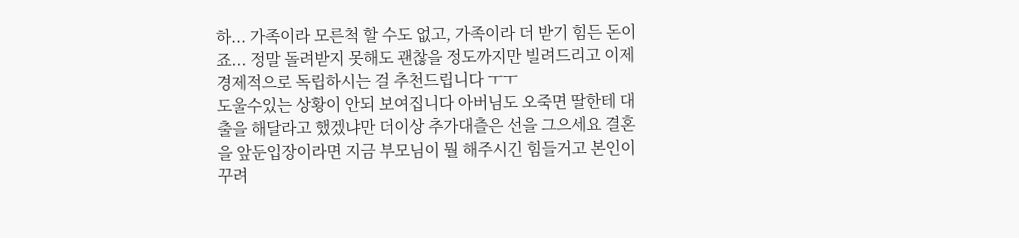하... 가족이라 모른척 할 수도 없고, 가족이라 더 받기 힘든 돈이죠... 정말 돌려받지 못해도 괜찮을 정도까지만 빌려드리고 이제 경제적으로 독립하시는 걸 추천드립니다 ㅜㅜ
도울수있는 상황이 안되 보여집니다 아버님도 오죽면 딸한테 대출을 해달라고 했겠냐만 더이상 추가대츨은 선을 그으세요 결혼을 앞둔입장이라면 지금 부모님이 뭘 해주시긴 힘들거고 본인이 꾸려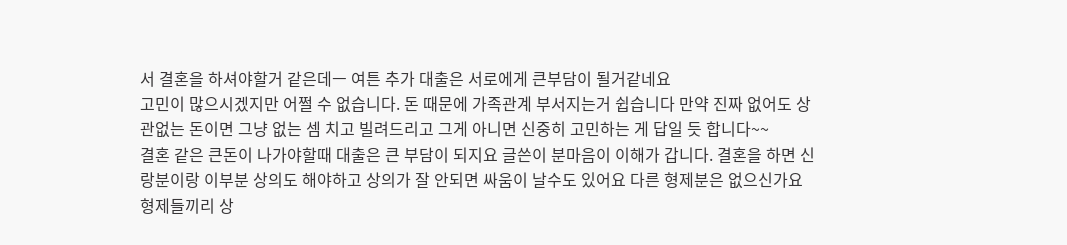서 결혼을 하셔야할거 같은데ㅡ 여튼 추가 대출은 서로에게 큰부담이 될거같네요
고민이 많으시겠지만 어쩔 수 없습니다. 돈 때문에 가족관계 부서지는거 쉽습니다 만약 진짜 없어도 상관없는 돈이면 그냥 없는 셈 치고 빌려드리고 그게 아니면 신중히 고민하는 게 답일 듯 합니다~~
결혼 같은 큰돈이 나가야할때 대출은 큰 부담이 되지요 글쓴이 분마음이 이해가 갑니다. 결혼을 하면 신랑분이랑 이부분 상의도 해야하고 상의가 잘 안되면 싸움이 날수도 있어요 다른 형제분은 없으신가요 형제들끼리 상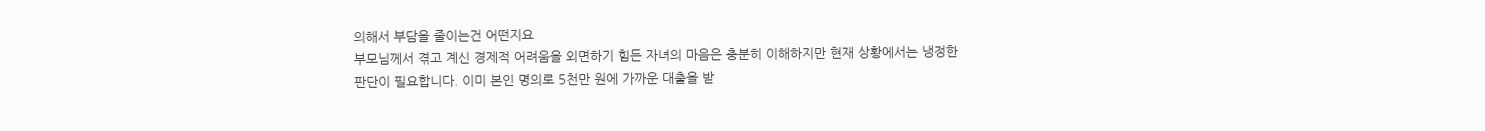의해서 부담을 줄이는건 어떤지요
부모님께서 겪고 계신 경제적 어려움을 외면하기 힘든 자녀의 마음은 충분히 이해하지만 현재 상황에서는 냉정한 판단이 필요합니다. 이미 본인 명의로 5천만 원에 가까운 대출을 받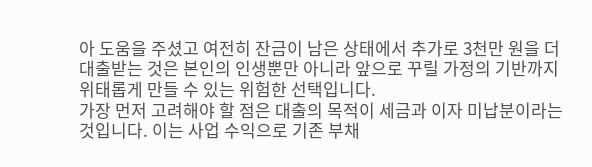아 도움을 주셨고 여전히 잔금이 남은 상태에서 추가로 3천만 원을 더 대출받는 것은 본인의 인생뿐만 아니라 앞으로 꾸릴 가정의 기반까지 위태롭게 만들 수 있는 위험한 선택입니다.
가장 먼저 고려해야 할 점은 대출의 목적이 세금과 이자 미납분이라는 것입니다. 이는 사업 수익으로 기존 부채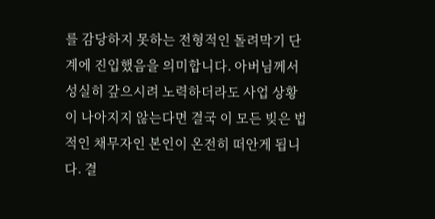를 감당하지 못하는 전형적인 돌려막기 단계에 진입했음을 의미합니다. 아버님께서 성실히 갚으시려 노력하더라도 사업 상황이 나아지지 않는다면 결국 이 모든 빚은 법적인 채무자인 본인이 온전히 떠안게 됩니다. 결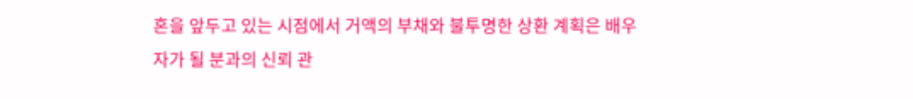혼을 앞두고 있는 시점에서 거액의 부채와 불투명한 상환 계획은 배우자가 될 분과의 신뢰 관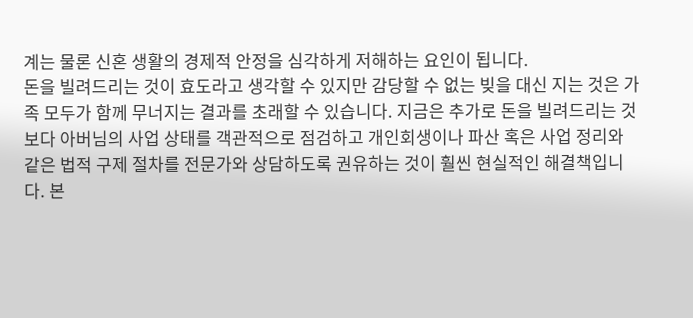계는 물론 신혼 생활의 경제적 안정을 심각하게 저해하는 요인이 됩니다.
돈을 빌려드리는 것이 효도라고 생각할 수 있지만 감당할 수 없는 빚을 대신 지는 것은 가족 모두가 함께 무너지는 결과를 초래할 수 있습니다. 지금은 추가로 돈을 빌려드리는 것보다 아버님의 사업 상태를 객관적으로 점검하고 개인회생이나 파산 혹은 사업 정리와 같은 법적 구제 절차를 전문가와 상담하도록 권유하는 것이 훨씬 현실적인 해결책입니다. 본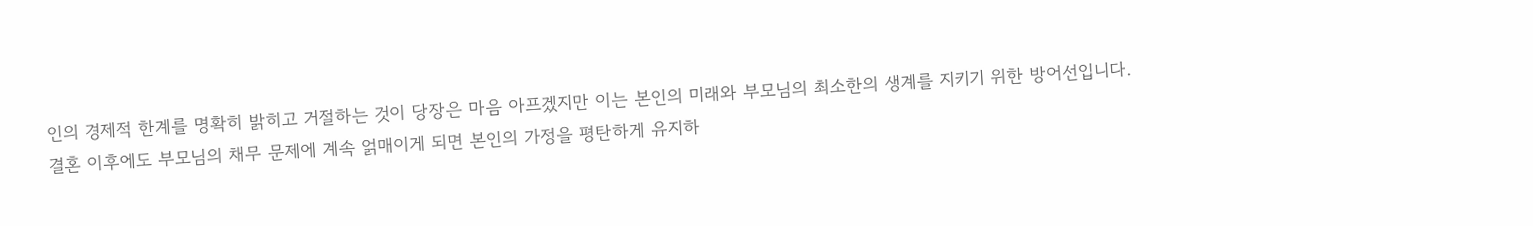인의 경제적 한계를 명확히 밝히고 거절하는 것이 당장은 마음 아프겠지만 이는 본인의 미래와 부모님의 최소한의 생계를 지키기 위한 방어선입니다.
결혼 이후에도 부모님의 채무 문제에 계속 얽매이게 되면 본인의 가정을 평탄하게 유지하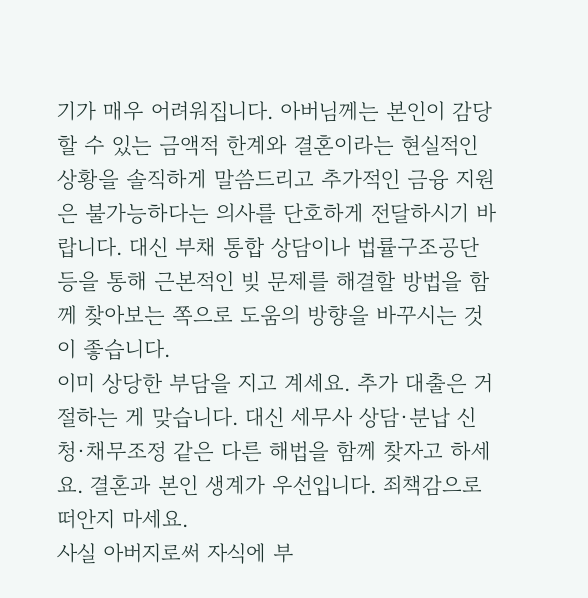기가 매우 어려워집니다. 아버님께는 본인이 감당할 수 있는 금액적 한계와 결혼이라는 현실적인 상황을 솔직하게 말씀드리고 추가적인 금융 지원은 불가능하다는 의사를 단호하게 전달하시기 바랍니다. 대신 부채 통합 상담이나 법률구조공단 등을 통해 근본적인 빚 문제를 해결할 방법을 함께 찾아보는 쪽으로 도움의 방향을 바꾸시는 것이 좋습니다.
이미 상당한 부담을 지고 계세요. 추가 대출은 거절하는 게 맞습니다. 대신 세무사 상담·분납 신청·채무조정 같은 다른 해법을 함께 찾자고 하세요. 결혼과 본인 생계가 우선입니다. 죄책감으로 떠안지 마세요.
사실 아버지로써 자식에 부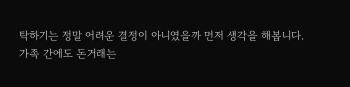탁하기는 정말 어려운 결정이 아니였을까 먼저 생각을 해봅니다.
가족 간에도 돈거래는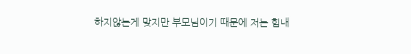하지않는게 맞지만 부모님이기 때문에 저는 힘내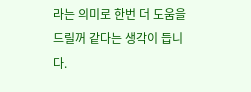라는 의미로 한번 더 도움을 드릴꺼 같다는 생각이 듭니다.